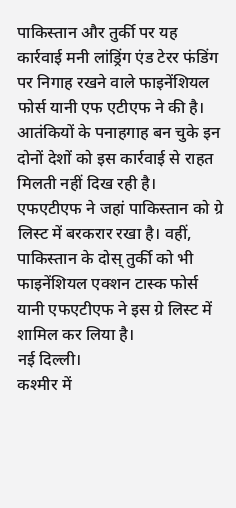पाकिस्तान और तुर्की पर यह कार्रवाई मनी लांड्रिंग एंड टेरर फंडिंग पर निगाह रखने वाले फाइनेंशियल फोर्स यानी एफ एटीएफ ने की है। आतंकियों के पनाहगाह बन चुके इन दोनों देशों को इस कार्रवाई से राहत मिलती नहीं दिख रही है। एफएटीएफ ने जहां पाकिस्तान को ग्रे लिस्ट में बरकरार रखा है। वहीं, पाकिस्तान के दोस् तुर्की को भी फाइनेंशियल एक्शन टास्क फोर्स यानी एफएटीएफ ने इस ग्रे लिस्ट में शामिल कर लिया है।
नई दिल्ली।
कश्मीर में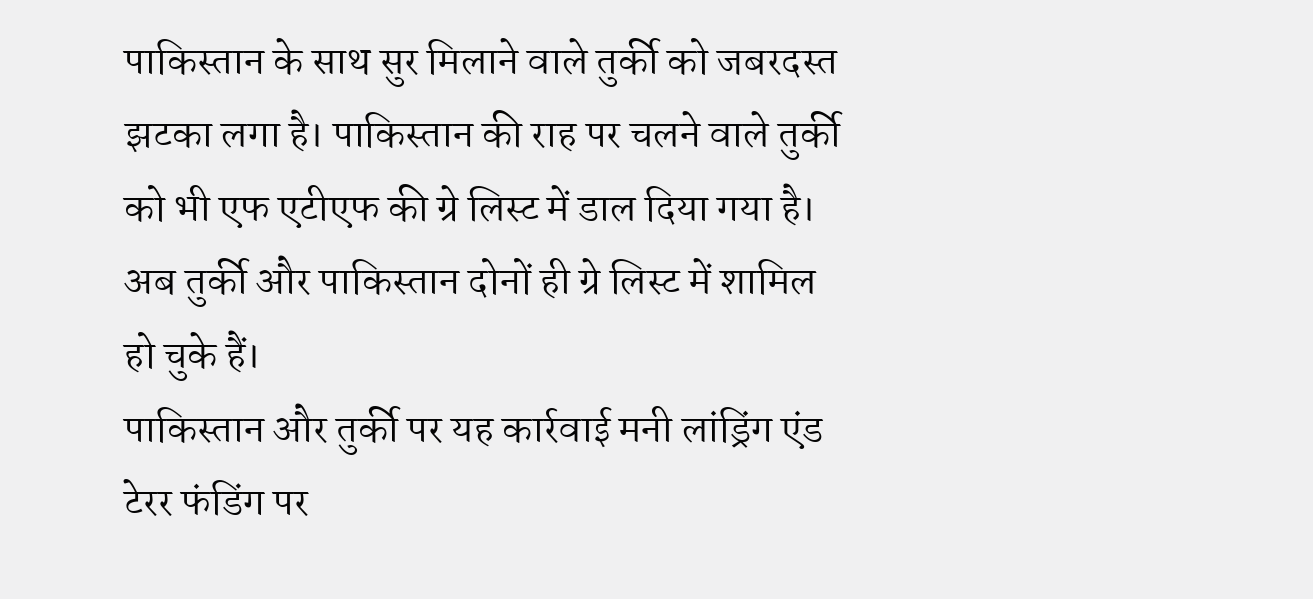पाकिस्तान के साथ सुर मिलाने वाले तुर्की को जबरदस्त झटका लगा है। पाकिस्तान की राह पर चलने वाले तुर्की को भी एफ एटीएफ की ग्रे लिस्ट में डाल दिया गया है। अब तुर्की और पाकिस्तान दोनों ही ग्रे लिस्ट में शामिल हो चुके हैं।
पाकिस्तान और तुर्की पर यह कार्रवाई मनी लांड्रिंग एंड टेरर फंडिंग पर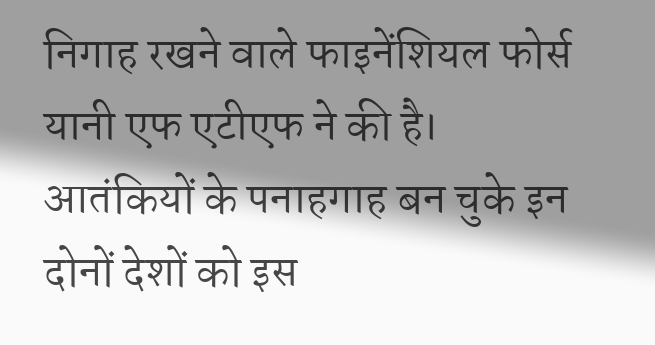निगाह रखने वाले फाइनेंशियल फोर्स यानी एफ एटीएफ ने की है। आतंकियों के पनाहगाह बन चुके इन दोनों देशों को इस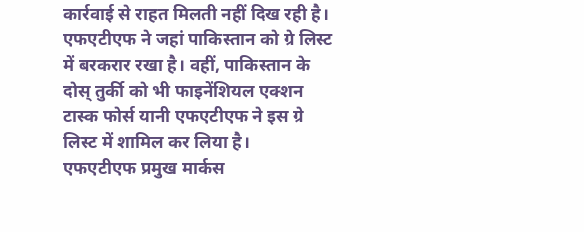कार्रवाई से राहत मिलती नहीं दिख रही है। एफएटीएफ ने जहां पाकिस्तान को ग्रे लिस्ट में बरकरार रखा है। वहीं, पाकिस्तान के दोस् तुर्की को भी फाइनेंशियल एक्शन टास्क फोर्स यानी एफएटीएफ ने इस ग्रे लिस्ट में शामिल कर लिया है।
एफएटीएफ प्रमुख मार्कस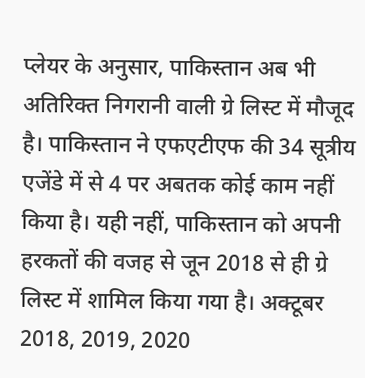प्लेयर के अनुसार, पाकिस्तान अब भी अतिरिक्त निगरानी वाली ग्रे लिस्ट में मौजूद है। पाकिस्तान ने एफएटीएफ की 34 सूत्रीय एजेंडे में से 4 पर अबतक कोई काम नहीं किया है। यही नहीं, पाकिस्तान को अपनी हरकतों की वजह से जून 2018 से ही ग्रे लिस्ट में शामिल किया गया है। अक्टूबर 2018, 2019, 2020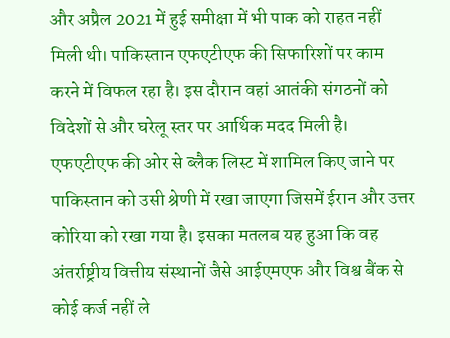और अप्रैल 2021 में हुई समीक्षा में भी पाक को राहत नहीं मिली थी। पाकिस्तान एफएटीएफ की सिफारिशों पर काम करने में विफल रहा है। इस दौरान वहां आतंकी संगठनों को विदेशों से और घरेलू स्तर पर आर्थिक मदद मिली है।
एफएटीएफ की ओर से ब्लैक लिस्ट में शामिल किए जाने पर पाकिस्तान को उसी श्रेणी में रखा जाएगा जिसमें ईरान और उत्तर कोरिया को रखा गया है। इसका मतलब यह हुआ कि वह अंतर्राष्ट्रीय वित्तीय संस्थानों जैसे आईएमएफ और विश्व बैंक से कोई कर्ज नहीं ले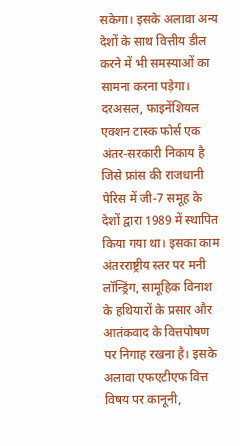सकेगा। इसके अलावा अन्य देशों के साथ वित्तीय डील करने में भी समस्याओं का सामना करना पड़ेगा।
दरअसल, फाइनेंशियल एक्शन टास्क फोर्स एक अंतर-सरकारी निकाय है जिसे फ्रांस की राजधानी पेरिस में जी-7 समूह के देशों द्वारा 1989 में स्थापित किया गया था। इसका काम अंतरराष्ट्रीय स्तर पर मनी लॉन्ड्रिंग, सामूहिक विनाश के हथियारों के प्रसार और आतंकवाद के वित्तपोषण पर निगाह रखना है। इसके अलावा एफएटीएफ वित्त विषय पर कानूनी,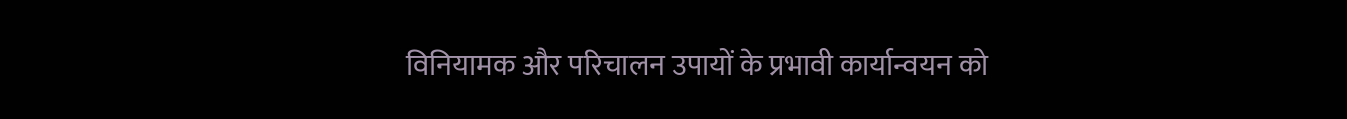विनियामक और परिचालन उपायों के प्रभावी कार्यान्वयन को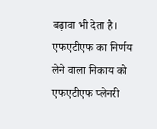बढ़ावा भी देता है। एफएटीएफ का निर्णय लेने वाला निकाय को एफएटीएफ प्लेनरी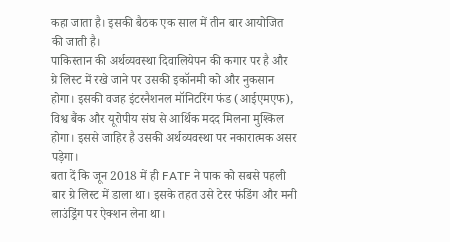कहा जाता है। इसकी बैठक एक साल में तीन बार आयोजित की जाती है।
पाकिस्तान की अर्थव्यवस्था दिवालियेपन की कगार पर है और ग्रे लिस्ट में रखे जाने पर उसकी इकॉनमी को और नुकसान होगा। इसकी वजह इंटरनैशनल मॉनिटरिंग फंड (आईएमएफ), विश्व बैंक और यूरोपीय संघ से आर्थिक मदद मिलना मुश्किल होगा। इससे जाहिर है उसकी अर्थव्यवस्था पर नकारात्मक असर पड़ेगा।
बता दें कि जून 2018 में ही FATF ने पाक को सबसे पहली बार ग्रे लिस्ट में डाला था। इसके तहत उसे टेरर फंडिंग और मनी लाउंड्रिंग पर ऐक्शन लेना था।